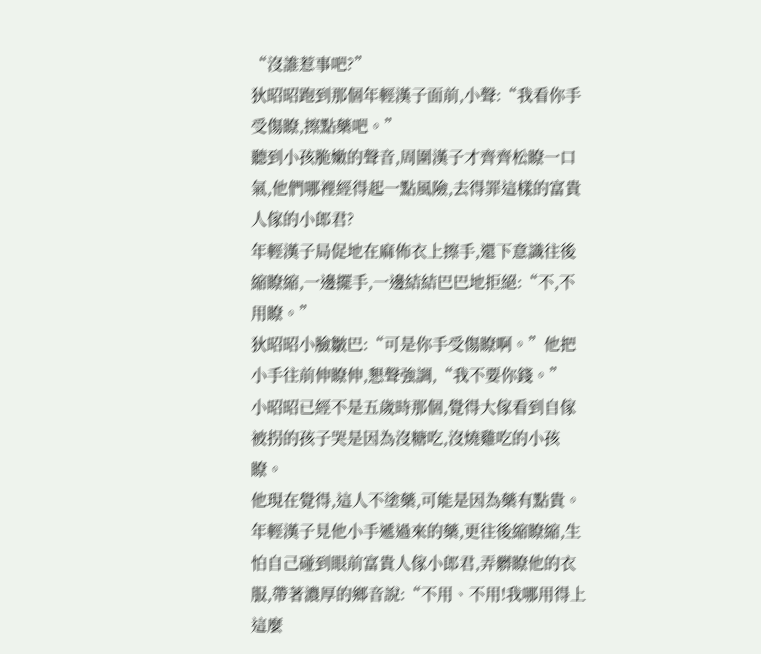“沒誰惹事吧?”
狄昭昭跑到那個年輕漢子面前,小聲:“我看你手受傷瞭,擦點藥吧。”
聽到小孩脆嫩的聲音,周圍漢子才齊齊松瞭一口氣,他們哪裡經得起一點風險,去得罪這樣的富貴人傢的小郎君?
年輕漢子局促地在麻佈衣上擦手,還下意識往後縮瞭縮,一邊擺手,一邊結結巴巴地拒絕:“不,不用瞭。”
狄昭昭小臉皺巴:“可是你手受傷瞭啊。”他把小手往前伸瞭伸,懇聲強調,“我不要你錢。”
小昭昭已經不是五歲時那個,覺得大傢看到自傢被拐的孩子哭是因為沒糖吃,沒燒雞吃的小孩瞭。
他現在覺得,這人不塗藥,可能是因為藥有點貴。
年輕漢子見他小手遞過來的藥,更往後縮瞭縮,生怕自己碰到眼前富貴人傢小郎君,弄髒瞭他的衣服,帶著濃厚的鄉音說:“不用、不用!我哪用得上這麼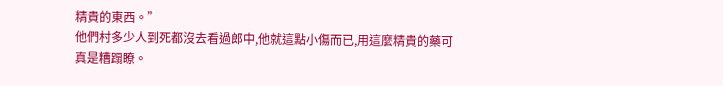精貴的東西。”
他們村多少人到死都沒去看過郎中,他就這點小傷而已,用這麼精貴的藥可真是糟蹋瞭。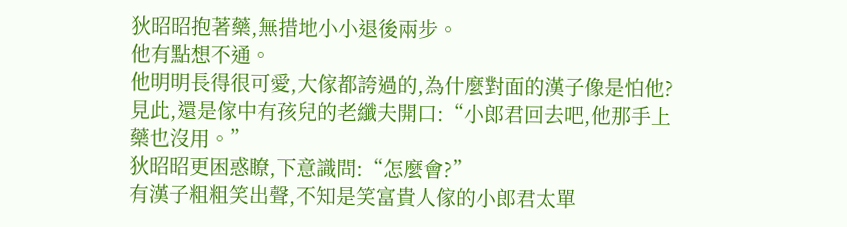狄昭昭抱著藥,無措地小小退後兩步。
他有點想不通。
他明明長得很可愛,大傢都誇過的,為什麼對面的漢子像是怕他?
見此,還是傢中有孩兒的老纖夫開口:“小郎君回去吧,他那手上藥也沒用。”
狄昭昭更困惑瞭,下意識問:“怎麼會?”
有漢子粗粗笑出聲,不知是笑富貴人傢的小郎君太單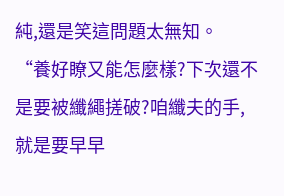純,還是笑這問題太無知。
“養好瞭又能怎麼樣?下次還不是要被纖繩搓破?咱纖夫的手,就是要早早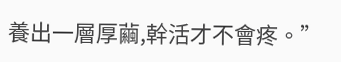養出一層厚繭,幹活才不會疼。”